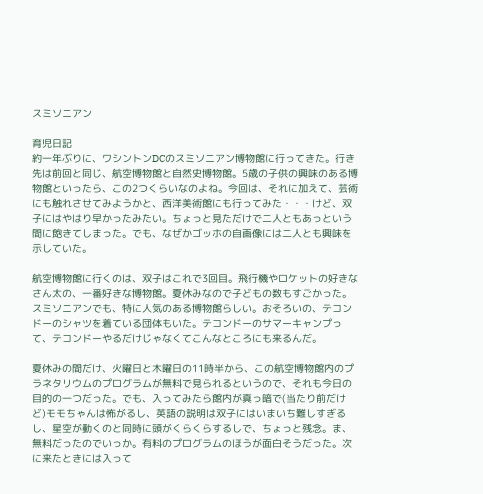スミソニアン

育児日記
約一年ぶりに、ワシントンDCのスミソニアン博物館に行ってきた。行き先は前回と同じ、航空博物館と自然史博物館。5歳の子供の興味のある博物館といったら、この2つくらいなのよね。今回は、それに加えて、芸術にも触れさせてみようかと、西洋美術館にも行ってみた・・・けど、双子にはやはり早かったみたい。ちょっと見ただけで二人ともあっという間に飽きてしまった。でも、なぜかゴッホの自画像には二人とも興味を示していた。

航空博物館に行くのは、双子はこれで3回目。飛行機やロケットの好きなさん太の、一番好きな博物館。夏休みなので子どもの数もすごかった。スミソニアンでも、特に人気のある博物館らしい。おそろいの、テコンドーのシャツを着ている団体もいた。テコンドーのサマーキャンプって、テコンドーやるだけじゃなくてこんなところにも来るんだ。

夏休みの間だけ、火曜日と木曜日の11時半から、この航空博物館内のプラネタリウムのプログラムが無料で見られるというので、それも今日の目的の一つだった。でも、入ってみたら館内が真っ暗で(当たり前だけど)モモちゃんは怖がるし、英語の説明は双子にはいまいち難しすぎるし、星空が動くのと同時に頭がくらくらするしで、ちょっと残念。ま、無料だったのでいっか。有料のプログラムのほうが面白そうだった。次に来たときには入って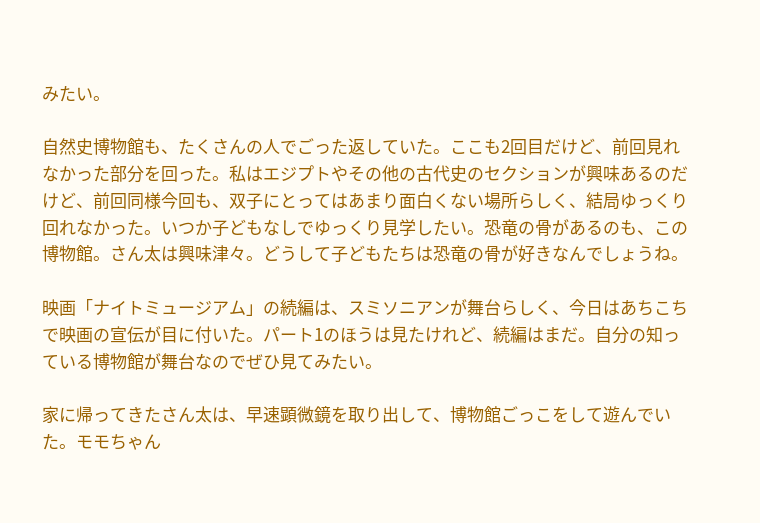みたい。

自然史博物館も、たくさんの人でごった返していた。ここも2回目だけど、前回見れなかった部分を回った。私はエジプトやその他の古代史のセクションが興味あるのだけど、前回同様今回も、双子にとってはあまり面白くない場所らしく、結局ゆっくり回れなかった。いつか子どもなしでゆっくり見学したい。恐竜の骨があるのも、この博物館。さん太は興味津々。どうして子どもたちは恐竜の骨が好きなんでしょうね。

映画「ナイトミュージアム」の続編は、スミソニアンが舞台らしく、今日はあちこちで映画の宣伝が目に付いた。パート1のほうは見たけれど、続編はまだ。自分の知っている博物館が舞台なのでぜひ見てみたい。

家に帰ってきたさん太は、早速顕微鏡を取り出して、博物館ごっこをして遊んでいた。モモちゃん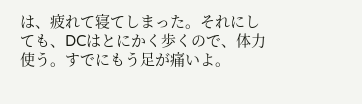は、疲れて寝てしまった。それにしても、DCはとにかく歩くので、体力使う。すでにもう足が痛いよ。